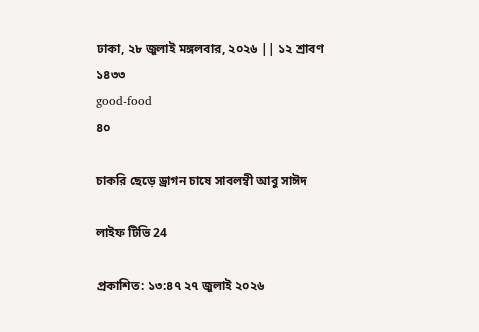ঢাকা, ২৮ জুলাই মঙ্গলবার, ২০২৬ || ১২ শ্রাবণ ১৪৩৩
good-food
৪০

চাকরি ছেড়ে ড্রাগন চাষে সাবলম্বী আবু সাঈদ

লাইফ টিভি 24

প্রকাশিত: ১৩:৪৭ ২৭ জুলাই ২০২৬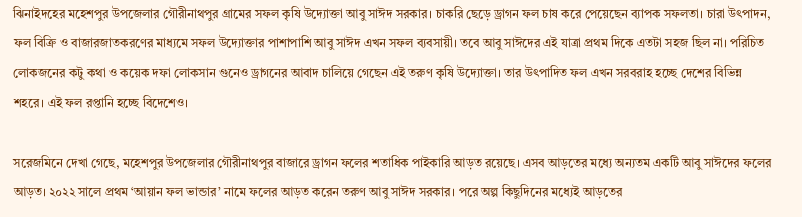ঝিনাইদহের মহেশপুর উপজেলার গৌরীনাথপুর গ্রামের সফল কৃষি উদ্যোক্তা আবু সাঈদ সরকার। চাকরি ছেড়ে ড্রাগন ফল চাষ করে পেয়েছেন ব্যাপক সফলতা। চারা উৎপাদন, ফল বিক্রি ও বাজারজাতকরণের মাধ্যমে সফল উদ্যোক্তার পাশাপাশি আবু সাঈদ এখন সফল ব্যবসায়ী। তবে আবু সাঈদের এই যাত্রা প্রথম দিকে এতটা সহজ ছিল না। পরিচিত লোকজনের কটু কথা ও কয়েক দফা লোকসান গুনেও ড্রাগনের আবাদ চালিয়ে গেছেন এই তরুণ কৃষি উদ্যোক্তা। তার উৎপাদিত ফল এখন সরবরাহ হচ্ছে দেশের বিভিন্ন শহরে। এই ফল রপ্তানি হচ্ছে বিদেশেও।

সরেজমিনে দেখা গেছে, মহেশপুর উপজেলার গৌরীনাথপুর বাজারে ড্রাগন ফলের শতাধিক পাইকারি আড়ত রয়েছে। এসব আড়তের মধ্যে অন্যতম একটি আবু সাঈদের ফলের আড়ত। ২০২২ সালে প্রথম ‘আয়ান ফল ভান্ডার’ নামে ফলের আড়ত করেন তরুণ আবু সাঈদ সরকার। পরে অল্প কিছুদিনের মধ্যেই আড়তের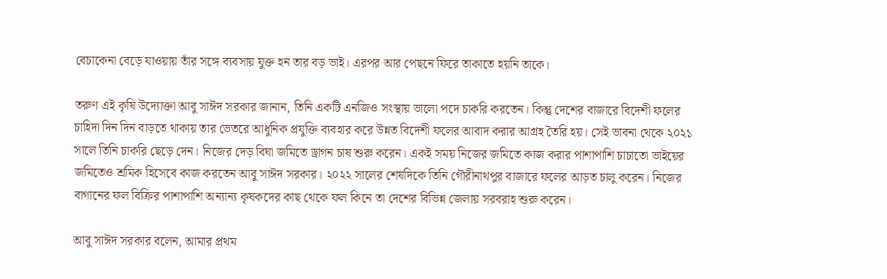বেচাকেনা বেড়ে যাওয়ায় তাঁর সঙ্গে ব্যবসায় যুক্ত হন তার বড় ভাই। এরপর আর পেছনে ফিরে তাকাতে হয়নি তাকে।

তরুণ এই কৃষি উদ্যোক্তা আবু সাঈদ সরকার জানান, তিনি একটি এনজিও সংস্থায় ভালো পদে চাকরি করতেন। কিন্তু দেশের বাজারে বিদেশী ফলের চাহিদা দিন দিন বাড়তে থাকায় তার ভেতরে আধুনিক প্রযুক্তি ব্যবহার করে উন্নত বিদেশী ফলের আবাদ করার আগ্রহ তৈরি হয়। সেই ভাবনা থেকে ২০২১ সালে তিনি চাকরি ছেড়ে দেন। নিজের দেড় বিঘা জমিতে ড্রাগন চাষ শুরু করেন। একই সময় নিজের জমিতে কাজ করার পাশাপাশি চাচাতো ভাইয়ের জমিতেও শ্রমিক হিসেবে কাজ করতেন আবু সাঈদ সরকার। ২০২২ সালের শেষদিকে তিনি গৌরীনাথপুর বাজারে ফলের আড়ত চালু করেন। নিজের বাগানের ফল বিক্রির পাশাপাশি অন্যান্য কৃষকদের কাছ থেকে ফল কিনে তা দেশের বিভিন্ন জেলায় সরবরাহ শুরু করেন।

আবু সাঈদ সরকার বলেন, আমার প্রথম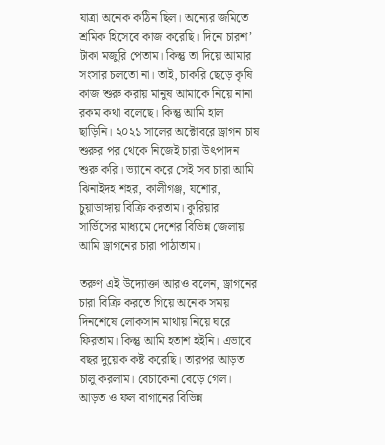যাত্রা অনেক কঠিন ছিল। অন্যের জমিতে শ্রমিক হিসেবে কাজ করেছি। দিনে চারশ’ টাকা মজুরি পেতাম। কিন্তু তা দিয়ে আমার সংসার চলতো না। তাই, চাকরি ছেড়ে কৃষি কাজ শুরু করায় মানুষ আমাকে নিয়ে নানা রকম কথা বলেছে। কিন্তু আমি হাল ছাড়িনি। ২০২১ সালের অক্টোবরে ড্রাগন চাষ শুরুর পর থেকে নিজেই চারা উৎপাদন শুরু করি। ভ্যানে করে সেই সব চারা আমি ঝিনাইদহ শহর, কালীগঞ্জ, যশোর, চুয়াডাঙ্গায় বিক্রি করতাম। কুরিয়ার সার্ভিসের মাধ্যমে দেশের বিভিন্ন জেলায় আমি ড্রাগনের চারা পাঠাতাম।

তরুণ এই উদ্যোক্তা আরও বলেন, ড্রাগনের চারা বিক্রি করতে গিয়ে অনেক সময় দিনশেষে লোকসান মাথায় নিয়ে ঘরে ফিরতাম। কিন্তু আমি হতাশ হইনি। এভাবে বছর দুয়েক কষ্ট করেছি। তারপর আড়ত চালু করলাম। বেচাকেনা বেড়ে গেল। আড়ত ও ফল বাগানের বিভিন্ন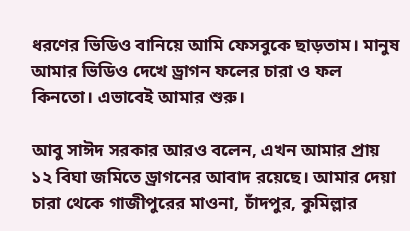ধরণের ভিডিও বানিয়ে আমি ফেসবুকে ছাড়তাম। মানুষ আমার ভিডিও দেখে ড্রাগন ফলের চারা ও ফল কিনতো। এভাবেই আমার শুরু।

আবু সাঈদ সরকার আরও বলেন, এখন আমার প্রায় ১২ বিঘা জমিতে ড্রাগনের আবাদ রয়েছে। আমার দেয়া চারা থেকে গাজীপুরের মাওনা, চাঁদপুর, কুমিল্লার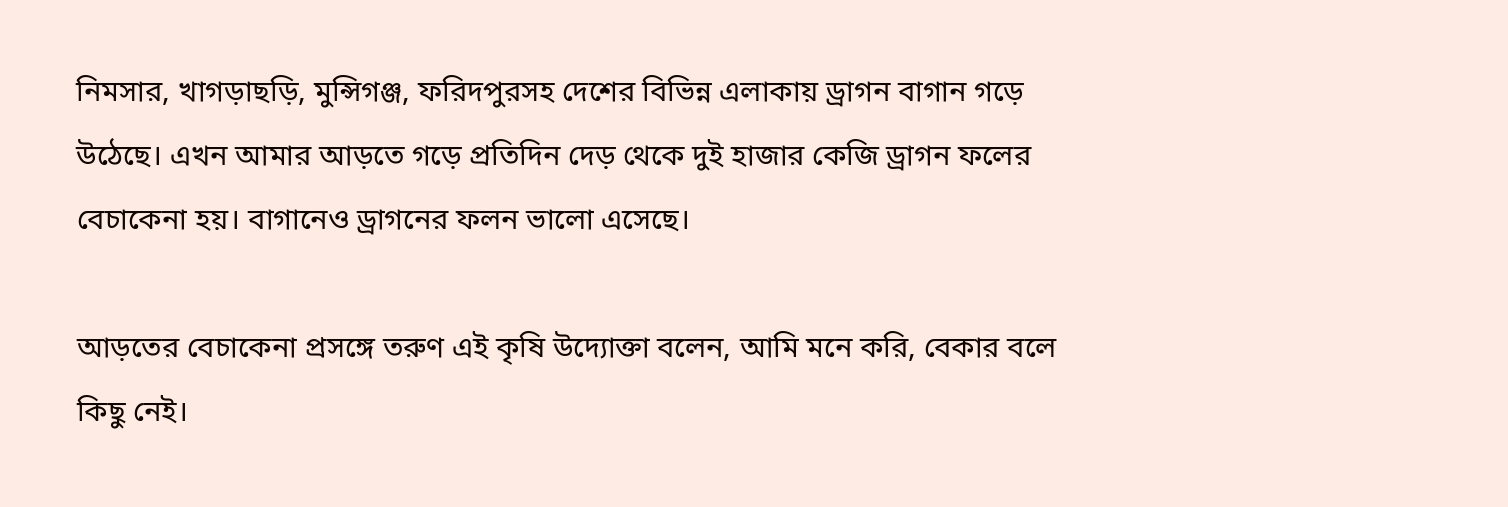নিমসার, খাগড়াছড়ি, মুন্সিগঞ্জ, ফরিদপুরসহ দেশের বিভিন্ন এলাকায় ড্রাগন বাগান গড়ে উঠেছে। এখন আমার আড়তে গড়ে প্রতিদিন দেড় থেকে দুই হাজার কেজি ড্রাগন ফলের বেচাকেনা হয়। বাগানেও ড্রাগনের ফলন ভালো এসেছে।

আড়তের বেচাকেনা প্রসঙ্গে তরুণ এই কৃষি উদ্যোক্তা বলেন, আমি মনে করি, বেকার বলে কিছু নেই।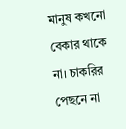মানুষ কখনো বেকার থাকে না। চাকরির পেছনে না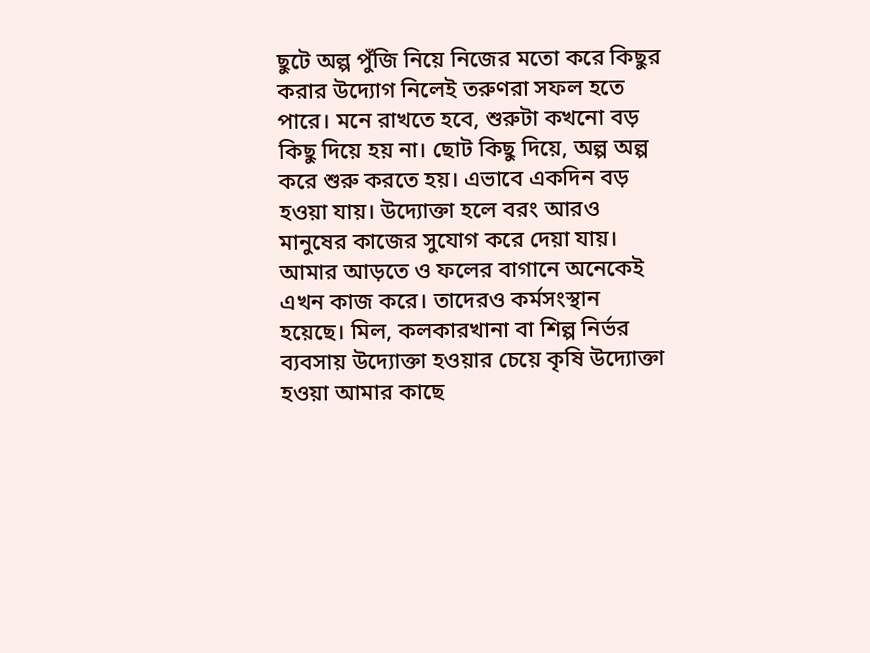ছুটে অল্প পুঁজি নিয়ে নিজের মতো করে কিছুর করার উদ্যোগ নিলেই তরুণরা সফল হতে পারে। মনে রাখতে হবে, শুরুটা কখনো বড় কিছু দিয়ে হয় না। ছোট কিছু দিয়ে, অল্প অল্প করে শুরু করতে হয়। এভাবে একদিন বড় হওয়া যায়। উদ্যোক্তা হলে বরং আরও মানুষের কাজের সুযোগ করে দেয়া যায়। আমার আড়তে ও ফলের বাগানে অনেকেই এখন কাজ করে। তাদেরও কর্মসংস্থান হয়েছে। মিল, কলকারখানা বা শিল্প নির্ভর ব্যবসায় উদ্যোক্তা হওয়ার চেয়ে কৃষি উদ্যোক্তা হওয়া আমার কাছে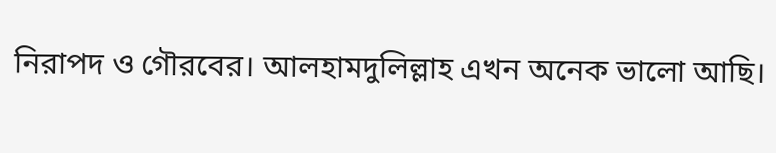নিরাপদ ও গৌরবের। আলহামদুলিল্লাহ এখন অনেক ভালো আছি।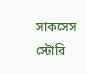সাকসেস স্টোরি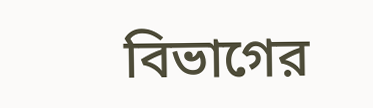বিভাগের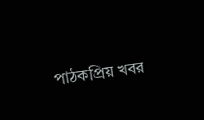পাঠকপ্রিয় খবর